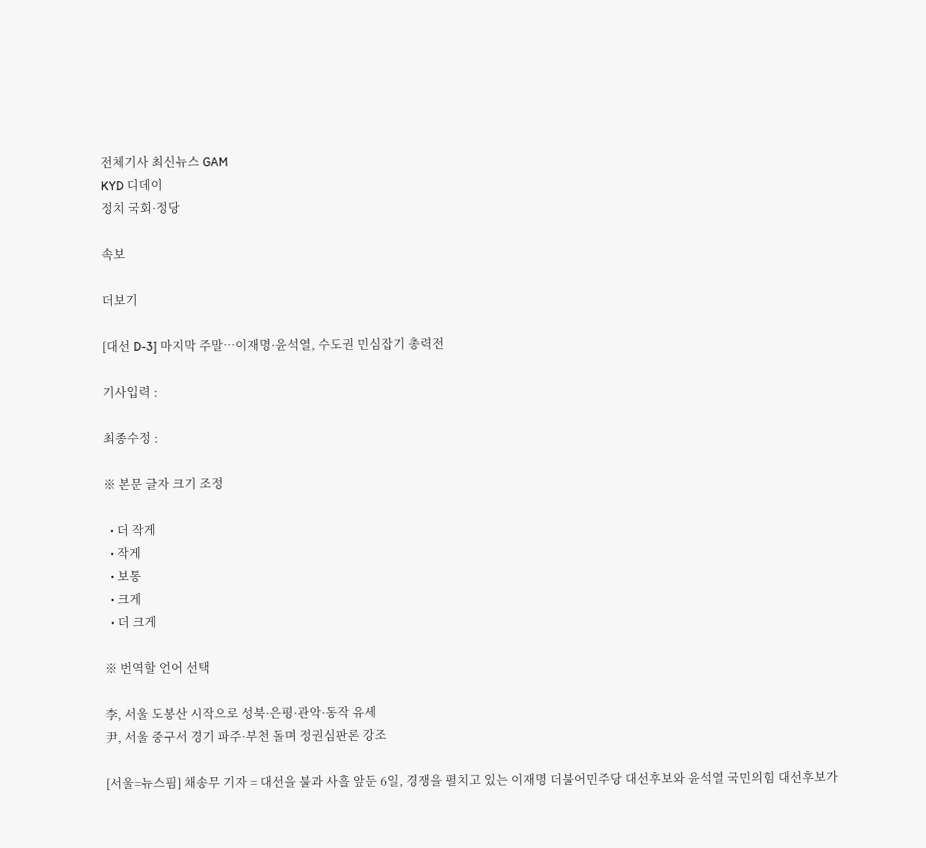전체기사 최신뉴스 GAM
KYD 디데이
정치 국회·정당

속보

더보기

[대선 D-3] 마지막 주말…이재명·윤석열, 수도권 민심잡기 총력전

기사입력 :

최종수정 :

※ 본문 글자 크기 조정

  • 더 작게
  • 작게
  • 보통
  • 크게
  • 더 크게

※ 번역할 언어 선택

李, 서울 도봉산 시작으로 성북·은평·관악·동작 유세
尹, 서울 중구서 경기 파주·부천 돌며 정권심판론 강조

[서울=뉴스핌] 채송무 기자 = 대선을 불과 사흘 앞둔 6일, 경쟁을 펼치고 있는 이재명 더불어민주당 대선후보와 윤석열 국민의힘 대선후보가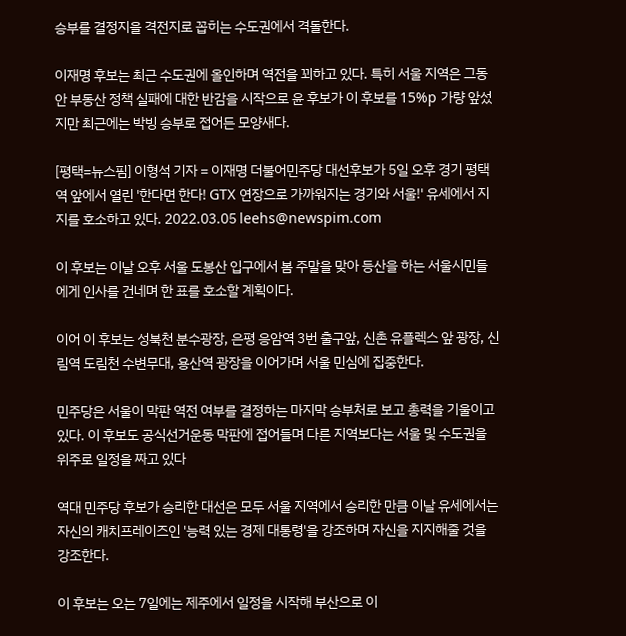승부를 결정지을 격전지로 꼽히는 수도권에서 격돌한다.

이재명 후보는 최근 수도권에 올인하며 역전을 꾀하고 있다. 특히 서울 지역은 그동안 부동산 정책 실패에 대한 반감을 시작으로 윤 후보가 이 후보를 15%p 가량 앞섰지만 최근에는 박빙 승부로 접어든 모양새다.

[평택=뉴스핌] 이형석 기자 = 이재명 더불어민주당 대선후보가 5일 오후 경기 평택역 앞에서 열린 '한다면 한다! GTX 연장으로 가까워지는 경기와 서울!' 유세에서 지지를 호소하고 있다. 2022.03.05 leehs@newspim.com

이 후보는 이날 오후 서울 도봉산 입구에서 봄 주말을 맞아 등산을 하는 서울시민들에게 인사를 건네며 한 표를 호소할 계획이다.

이어 이 후보는 성북천 분수광장, 은평 응암역 3번 출구앞, 신촌 유플렉스 앞 광장, 신림역 도림천 수변무대, 용산역 광장을 이어가며 서울 민심에 집중한다.

민주당은 서울이 막판 역전 여부를 결정하는 마지막 승부처로 보고 총력을 기울이고 있다. 이 후보도 공식선거운동 막판에 접어들며 다른 지역보다는 서울 및 수도권을 위주로 일정을 짜고 있다

역대 민주당 후보가 승리한 대선은 모두 서울 지역에서 승리한 만큼 이날 유세에서는 자신의 캐치프레이즈인 '능력 있는 경제 대통령'을 강조하며 자신을 지지해줄 것을 강조한다.

이 후보는 오는 7일에는 제주에서 일정을 시작해 부산으로 이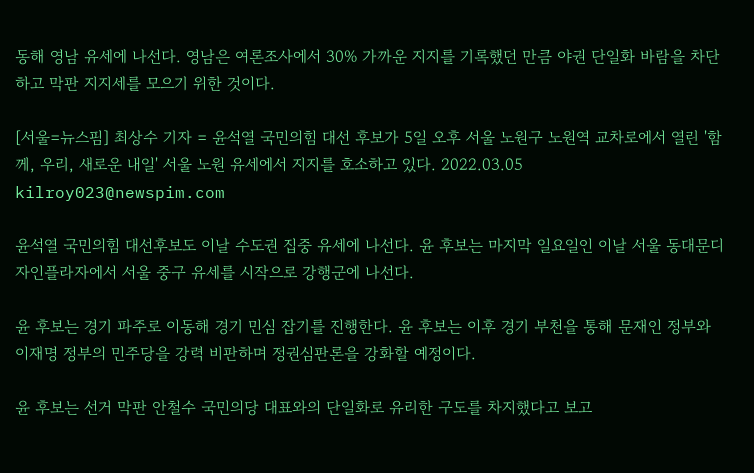동해 영남 유세에 나선다. 영남은 여론조사에서 30% 가까운 지지를 기록했던 만큼 야권 단일화 바람을 차단하고 막판 지지세를 모으기 위한 것이다.

[서울=뉴스핌] 최상수 기자 = 윤석열 국민의힘 대선 후보가 5일 오후 서울 노원구 노원역 교차로에서 열린 '함께, 우리, 새로운 내일' 서울 노원 유세에서 지지를 호소하고 있다. 2022.03.05 kilroy023@newspim.com

윤석열 국민의힘 대선후보도 이날 수도권 집중 유세에 나선다. 윤 후보는 마지막 일요일인 이날 서울 동대문디자인플라자에서 서울 중구 유세를 시작으로 강행군에 나선다.

윤 후보는 경기 파주로 이동해 경기 민심 잡기를 진행한다. 윤 후보는 이후 경기 부천을 통해 문재인 정부와 이재명 정부의 민주당을 강력 비판하며 정권심판론을 강화할 예정이다.

윤 후보는 선거 막판 안철수 국민의당 대표와의 단일화로 유리한 구도를 차지했다고 보고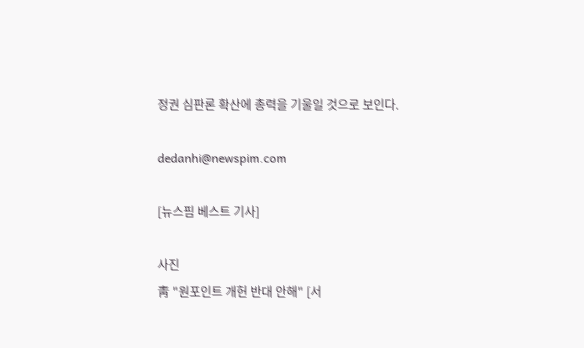정권 심판론 확산에 총력을 기울일 것으로 보인다.

dedanhi@newspim.com

[뉴스핌 베스트 기사]

사진
靑 "원포인트 개헌 반대 안해" [서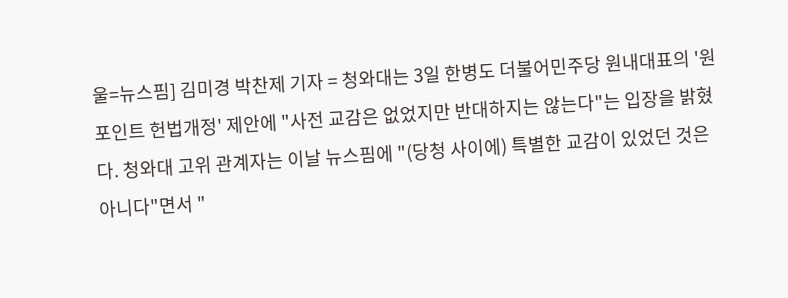울=뉴스핌] 김미경 박찬제 기자 = 청와대는 3일 한병도 더불어민주당 원내대표의 '원포인트 헌법개정' 제안에 "사전 교감은 없었지만 반대하지는 않는다"는 입장을 밝혔다. 청와대 고위 관계자는 이날 뉴스핌에 "(당청 사이에) 특별한 교감이 있었던 것은 아니다"면서 "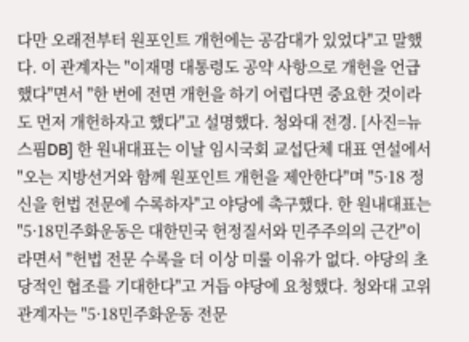다만 오래전부터 원포인트 개헌에는 공감대가 있었다"고 말했다. 이 관계자는 "이재명 대통령도 공약 사항으로 개헌을 언급했다"면서 "한 번에 전면 개헌을 하기 어렵다면 중요한 것이라도 먼저 개헌하자고 했다"고 설명했다. 청와대 전경. [사진=뉴스핌DB] 한 원내대표는 이날 임시국회 교섭단체 대표 연설에서 "오는 지방선거와 함께 원포인트 개헌을 제안한다"며 "5·18 정신을 헌법 전문에 수록하자"고 야당에 촉구했다. 한 원내대표는 "5·18민주화운동은 대한민국 헌정질서와 민주주의의 근간"이라면서 "헌법 전문 수록을 더 이상 미룰 이유가 없다. 야당의 초당적인 협조를 기대한다"고 거듭 야당에 요청했다. 청와대 고위 관계자는 "5·18민주화운동 전문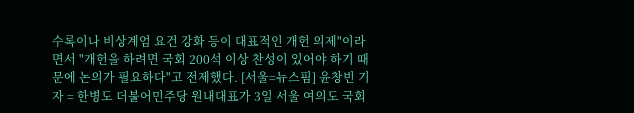수록이나 비상계엄 요건 강화 등이 대표적인 개헌 의제"이라면서 "개헌을 하려면 국회 200석 이상 찬성이 있어야 하기 때문에 논의가 필요하다"고 전제했다. [서울=뉴스핌] 윤창빈 기자 = 한병도 더불어민주당 원내대표가 3일 서울 여의도 국회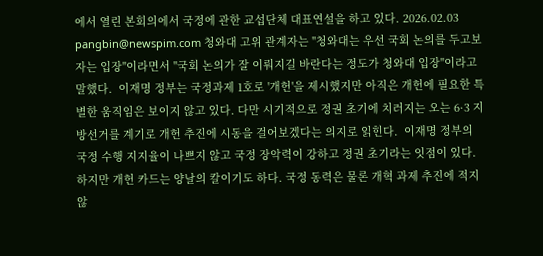에서 열린 본회의에서 국정에 관한 교섭단체 대표연설을 하고 있다. 2026.02.03 pangbin@newspim.com 청와대 고위 관계자는 "청와대는 우선 국회 논의를 두고보자는 입장"이라면서 "국회 논의가 잘 이뤄지길 바란다는 정도가 청와대 입장"이라고 말했다.  이재명 정부는 국정과제 1호로 '개헌'을 제시했지만 아직은 개헌에 필요한 특별한 움직임은 보이지 않고 있다. 다만 시기적으로 정권 초기에 치러지는 오는 6·3 지방선거를 계기로 개헌 추진에 시동을 걸어보겠다는 의지로 읽힌다.  이재명 정부의 국정 수행 지지율이 나쁘지 않고 국정 장악력이 강하고 정권 초기라는 잇점이 있다. 하지만 개헌 카드는 양날의 칼이기도 하다. 국정 동력은 물론 개혁 과제 추진에 적지 않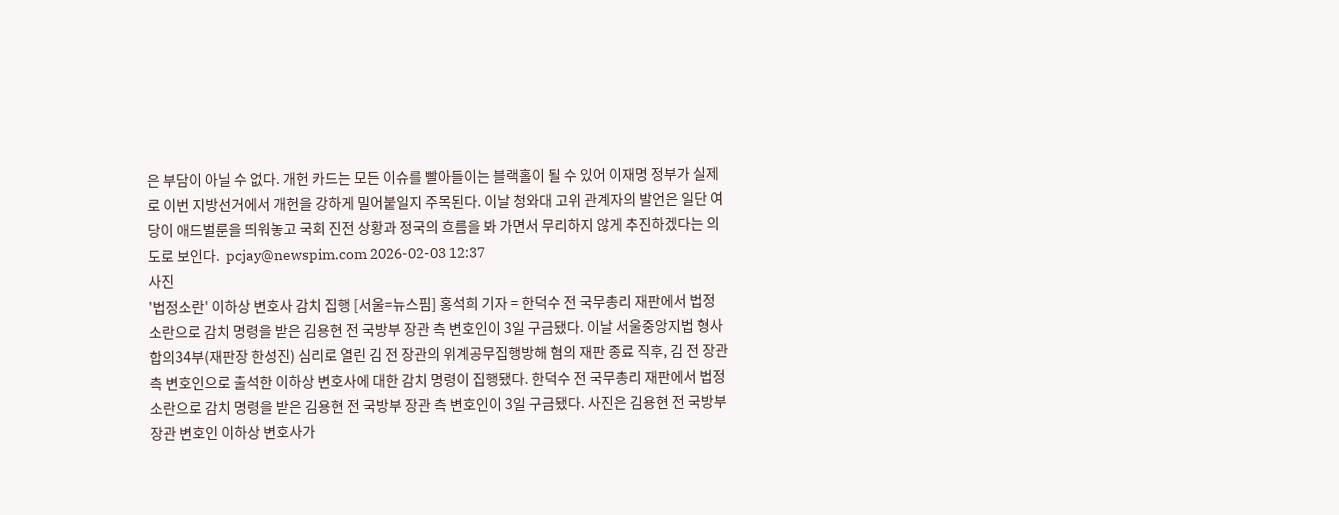은 부담이 아닐 수 없다. 개헌 카드는 모든 이슈를 빨아들이는 블랙홀이 될 수 있어 이재명 정부가 실제로 이번 지방선거에서 개헌을 강하게 밀어붙일지 주목된다. 이날 청와대 고위 관계자의 발언은 일단 여당이 애드벌룬을 띄워놓고 국회 진전 상황과 정국의 흐름을 봐 가면서 무리하지 않게 추진하겠다는 의도로 보인다.  pcjay@newspim.com 2026-02-03 12:37
사진
'법정소란' 이하상 변호사 감치 집행 [서울=뉴스핌] 홍석희 기자 = 한덕수 전 국무총리 재판에서 법정 소란으로 감치 명령을 받은 김용현 전 국방부 장관 측 변호인이 3일 구금됐다. 이날 서울중앙지법 형사합의34부(재판장 한성진) 심리로 열린 김 전 장관의 위계공무집행방해 혐의 재판 종료 직후, 김 전 장관 측 변호인으로 출석한 이하상 변호사에 대한 감치 명령이 집행됐다. 한덕수 전 국무총리 재판에서 법정 소란으로 감치 명령을 받은 김용현 전 국방부 장관 측 변호인이 3일 구금됐다. 사진은 김용현 전 국방부 장관 변호인 이하상 변호사가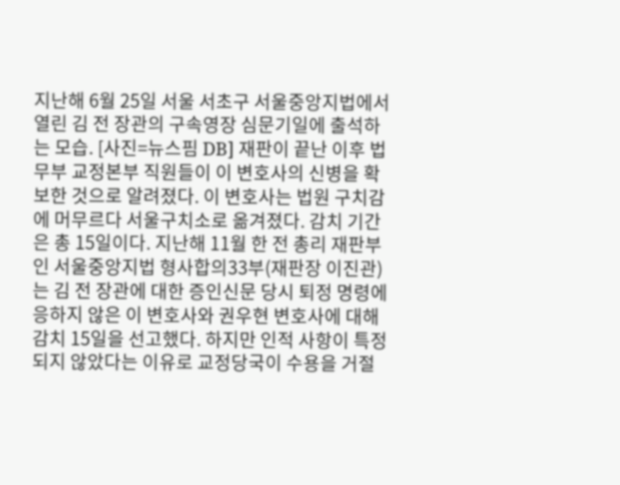지난해 6월 25일 서울 서초구 서울중앙지법에서 열린 김 전 장관의 구속영장 심문기일에 출석하는 모습. [사진=뉴스핌 DB] 재판이 끝난 이후 법무부 교정본부 직원들이 이 변호사의 신병을 확보한 것으로 알려졌다. 이 변호사는 법원 구치감에 머무르다 서울구치소로 옮겨졌다. 감치 기간은 총 15일이다. 지난해 11월 한 전 총리 재판부인 서울중앙지법 형사합의33부(재판장 이진관)는 김 전 장관에 대한 증인신문 당시 퇴정 명령에 응하지 않은 이 변호사와 권우현 변호사에 대해 감치 15일을 선고했다. 하지만 인적 사항이 특정되지 않았다는 이유로 교정당국이 수용을 거절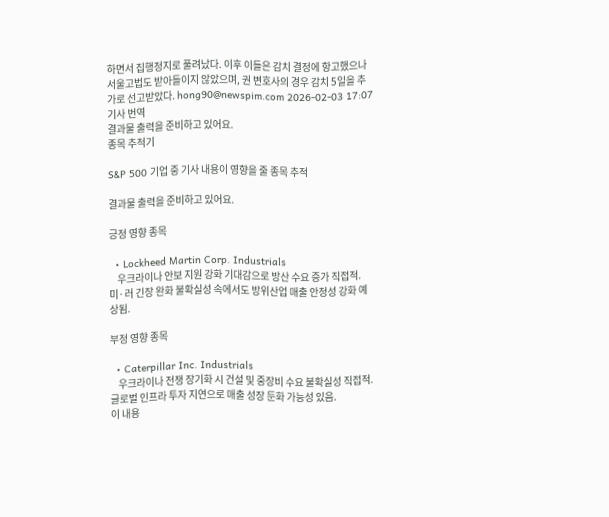하면서 집행정지로 풀려났다. 이후 이들은 감치 결정에 항고했으나 서울고법도 받아들이지 않았으며, 권 변호사의 경우 감치 5일을 추가로 선고받았다. hong90@newspim.com 2026-02-03 17:07
기사 번역
결과물 출력을 준비하고 있어요.
종목 추적기

S&P 500 기업 중 기사 내용이 영향을 줄 종목 추적

결과물 출력을 준비하고 있어요.

긍정 영향 종목

  • Lockheed Martin Corp. Industrials
    우크라이나 안보 지원 강화 기대감으로 방산 수요 증가 직접적. 미·러 긴장 완화 불확실성 속에서도 방위산업 매출 안정성 강화 예상됨.

부정 영향 종목

  • Caterpillar Inc. Industrials
    우크라이나 전쟁 장기화 시 건설 및 중장비 수요 불확실성 직접적. 글로벌 인프라 투자 지연으로 매출 성장 둔화 가능성 있음.
이 내용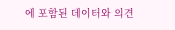에 포함된 데이터와 의견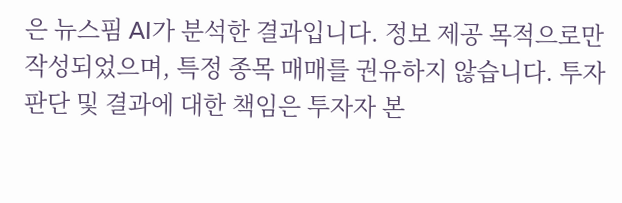은 뉴스핌 AI가 분석한 결과입니다. 정보 제공 목적으로만 작성되었으며, 특정 종목 매매를 권유하지 않습니다. 투자 판단 및 결과에 대한 책임은 투자자 본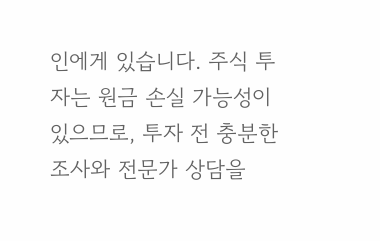인에게 있습니다. 주식 투자는 원금 손실 가능성이 있으므로, 투자 전 충분한 조사와 전문가 상담을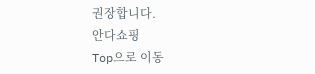권장합니다.
안다쇼핑
Top으로 이동